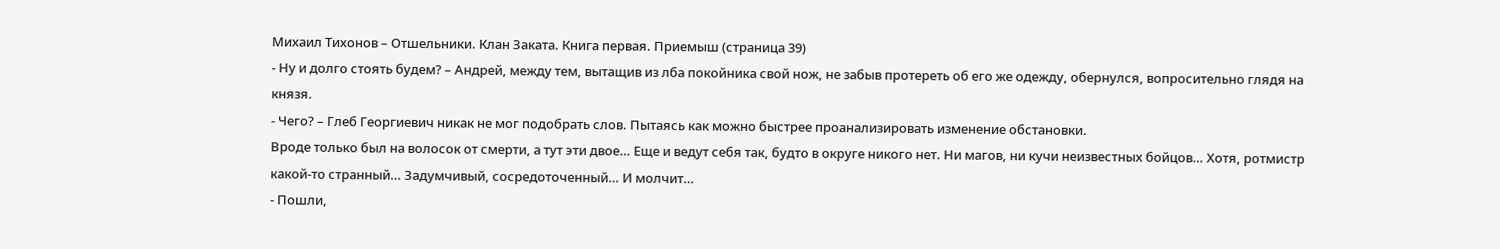Михаил Тихонов – Отшельники. Клан Заката. Книга первая. Приемыш (страница 39)
- Ну и долго стоять будем? – Андрей, между тем, вытащив из лба покойника свой нож, не забыв протереть об его же одежду, обернулся, вопросительно глядя на князя.
- Чего? – Глеб Георгиевич никак не мог подобрать слов. Пытаясь как можно быстрее проанализировать изменение обстановки.
Вроде только был на волосок от смерти, а тут эти двое… Еще и ведут себя так, будто в округе никого нет. Ни магов, ни кучи неизвестных бойцов… Хотя, ротмистр какой-то странный… Задумчивый, сосредоточенный… И молчит…
- Пошли,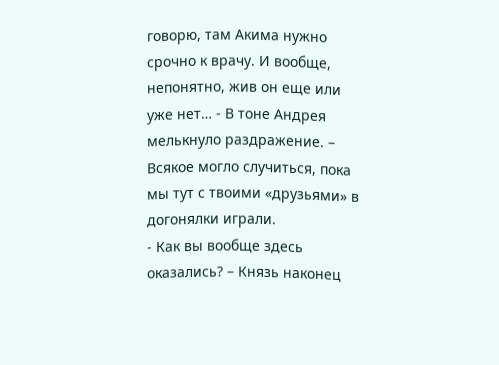говорю, там Акима нужно срочно к врачу. И вообще, непонятно, жив он еще или уже нет… - В тоне Андрея мелькнуло раздражение. – Всякое могло случиться, пока мы тут с твоими «друзьями» в догонялки играли.
- Как вы вообще здесь оказались? – Князь наконец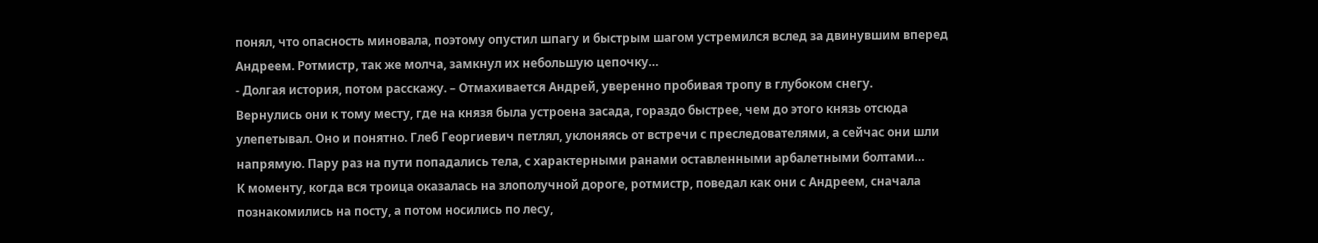понял, что опасность миновала, поэтому опустил шпагу и быстрым шагом устремился вслед за двинувшим вперед Андреем. Ротмистр, так же молча, замкнул их небольшую цепочку…
- Долгая история, потом расскажу. – Отмахивается Андрей, уверенно пробивая тропу в глубоком снегу.
Вернулись они к тому месту, где на князя была устроена засада, гораздо быстрее, чем до этого князь отсюда улепетывал. Оно и понятно. Глеб Георгиевич петлял, уклоняясь от встречи с преследователями, а сейчас они шли напрямую. Пару раз на пути попадались тела, с характерными ранами оставленными арбалетными болтами…
К моменту, когда вся троица оказалась на злополучной дороге, ротмистр, поведал как они с Андреем, сначала познакомились на посту, а потом носились по лесу,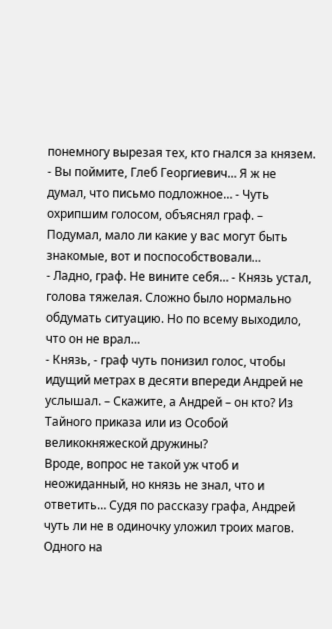понемногу вырезая тех, кто гнался за князем.
- Вы поймите, Глеб Георгиевич… Я ж не думал, что письмо подложное… - Чуть охрипшим голосом, объяснял граф. – Подумал, мало ли какие у вас могут быть знакомые, вот и поспособствовали…
- Ладно, граф. Не вините себя… - Князь устал, голова тяжелая. Сложно было нормально обдумать ситуацию. Но по всему выходило, что он не врал…
- Князь, - граф чуть понизил голос, чтобы идущий метрах в десяти впереди Андрей не услышал. – Скажите, а Андрей – он кто? Из Тайного приказа или из Особой великокняжеской дружины?
Вроде, вопрос не такой уж чтоб и неожиданный, но князь не знал, что и ответить… Судя по рассказу графа, Андрей чуть ли не в одиночку уложил троих магов. Одного на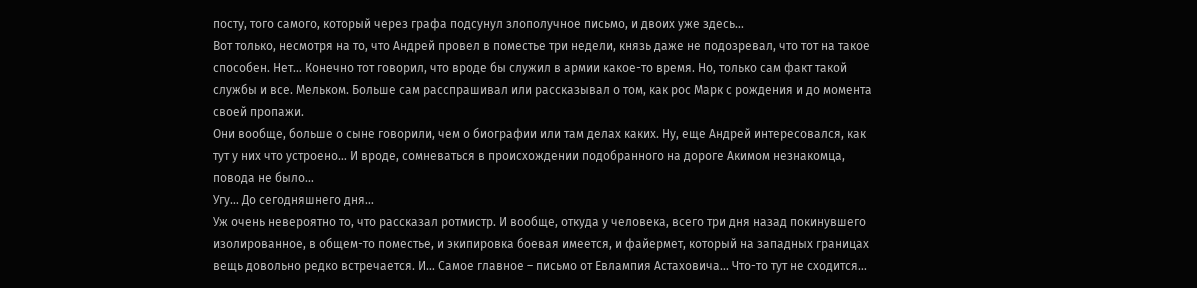посту, того самого, который через графа подсунул злополучное письмо, и двоих уже здесь…
Вот только, несмотря на то, что Андрей провел в поместье три недели, князь даже не подозревал, что тот на такое способен. Нет… Конечно тот говорил, что вроде бы служил в армии какое-то время. Но, только сам факт такой службы и все. Мельком. Больше сам расспрашивал или рассказывал о том, как рос Марк с рождения и до момента своей пропажи.
Они вообще, больше о сыне говорили, чем о биографии или там делах каких. Ну, еще Андрей интересовался, как тут у них что устроено… И вроде, сомневаться в происхождении подобранного на дороге Акимом незнакомца, повода не было…
Угу… До сегодняшнего дня…
Уж очень невероятно то, что рассказал ротмистр. И вообще, откуда у человека, всего три дня назад покинувшего изолированное, в общем-то поместье, и экипировка боевая имеется, и файермет, который на западных границах вещь довольно редко встречается. И… Самое главное – письмо от Евлампия Астаховича… Что-то тут не сходится…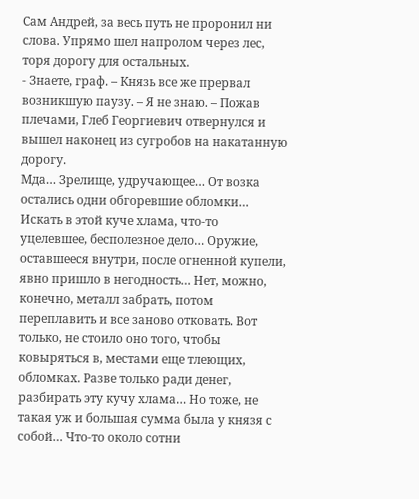Сам Андрей, за весь путь не проронил ни слова. Упрямо шел напролом через лес, торя дорогу для остальных.
- Знаете, граф. – Князь все же прервал возникшую паузу. – Я не знаю. – Пожав плечами, Глеб Георгиевич отвернулся и вышел наконец из сугробов на накатанную дорогу.
Мда… Зрелище, удручающее… От возка остались одни обгоревшие обломки… Искать в этой куче хлама, что-то уцелевшее, бесполезное дело… Оружие, оставшееся внутри, после огненной купели, явно пришло в негодность… Нет, можно, конечно, металл забрать, потом переплавить и все заново отковать. Вот только, не стоило оно того, чтобы ковыряться в, местами еще тлеющих, обломках. Разве только ради денег, разбирать эту кучу хлама… Но тоже, не такая уж и большая сумма была у князя с собой… Что-то около сотни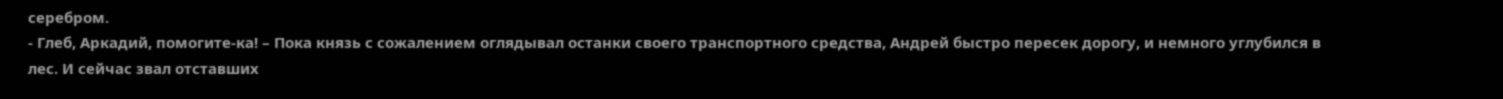серебром.
- Глеб, Аркадий, помогите-ка! – Пока князь с сожалением оглядывал останки своего транспортного средства, Андрей быстро пересек дорогу, и немного углубился в лес. И сейчас звал отставших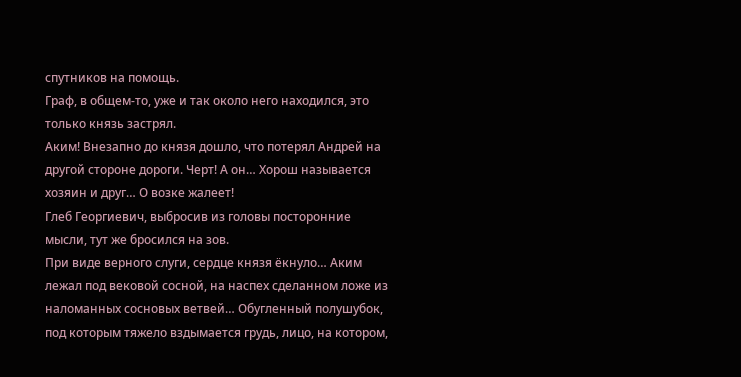спутников на помощь.
Граф, в общем-то, уже и так около него находился, это только князь застрял.
Аким! Внезапно до князя дошло, что потерял Андрей на другой стороне дороги. Черт! А он… Хорош называется хозяин и друг… О возке жалеет!
Глеб Георгиевич, выбросив из головы посторонние мысли, тут же бросился на зов.
При виде верного слуги, сердце князя ёкнуло… Аким лежал под вековой сосной, на наспех сделанном ложе из наломанных сосновых ветвей… Обугленный полушубок, под которым тяжело вздымается грудь, лицо, на котором,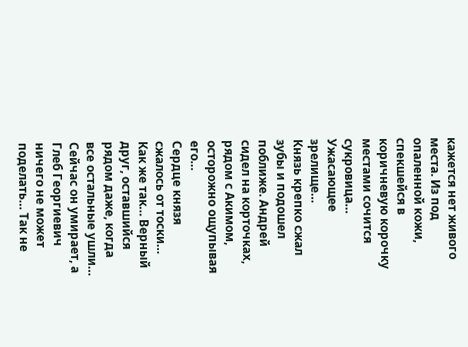кажется нет живого места. Из под опаленной кожи, спекшейся в коричневую корочку местами сочится сукровица… Ужасающее зрелище…
Князь крепко сжал зубы и подошел поближе. Андрей сидел на корточках, рядом с Акимом, осторожно ощупывая его…
Сердце князя сжалось от тоски… Как же так… Верный друг, оставшийся рядом даже, когда все остальные ушли… Сейчас он умирает, а Глеб Георгиевич ничего не может поделать… Так не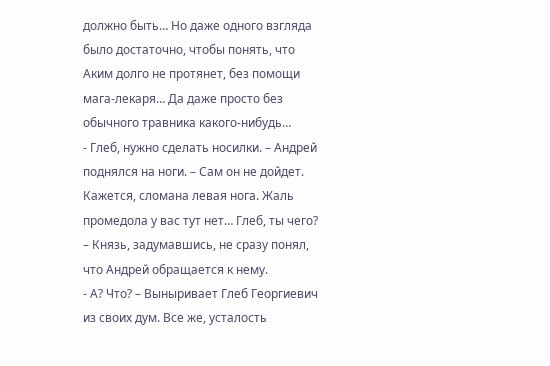должно быть… Но даже одного взгляда было достаточно, чтобы понять, что Аким долго не протянет, без помощи мага-лекаря… Да даже просто без обычного травника какого-нибудь…
- Глеб, нужно сделать носилки. – Андрей поднялся на ноги. – Сам он не дойдет. Кажется, сломана левая нога. Жаль промедола у вас тут нет… Глеб, ты чего? – Князь, задумавшись, не сразу понял, что Андрей обращается к нему.
- А? Что? – Выныривает Глеб Георгиевич из своих дум. Все же, усталость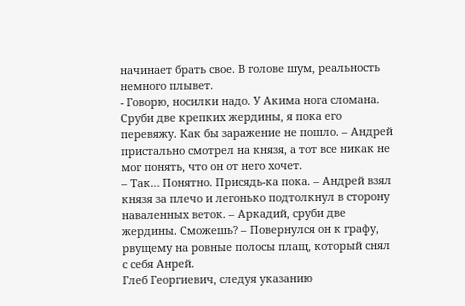начинает брать свое. В голове шум, реальность немного плывет.
- Говорю, носилки надо. У Акима нога сломана. Сруби две крепких жердины, я пока его перевяжу. Как бы заражение не пошло. – Андрей пристально смотрел на князя, а тот все никак не мог понять, что он от него хочет.
– Так… Понятно. Присядь-ка пока. – Андрей взял князя за плечо и легонько подтолкнул в сторону наваленных веток. – Аркадий, сруби две жердины. Сможешь? – Повернулся он к графу, рвущему на ровные полосы плащ, который снял с себя Анрей.
Глеб Георгиевич, следуя указанию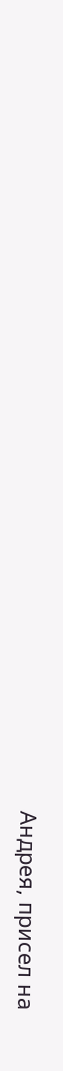Андрея, присел на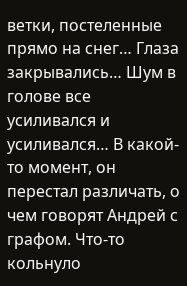ветки, постеленные прямо на снег… Глаза закрывались… Шум в голове все усиливался и усиливался… В какой-то момент, он перестал различать, о чем говорят Андрей с графом. Что-то кольнуло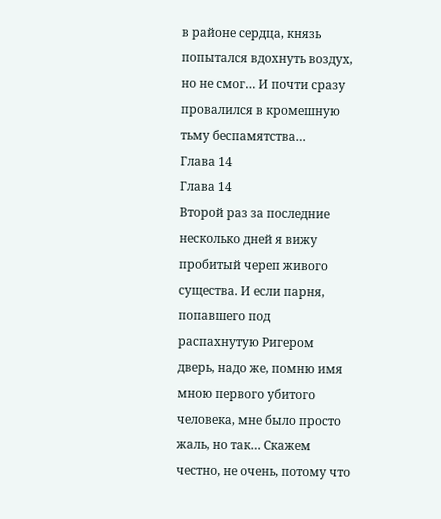в районе сердца, князь попытался вдохнуть воздух, но не смог… И почти сразу провалился в кромешную тьму беспамятства…
Глава 14
Глава 14
Второй раз за последние несколько дней я вижу пробитый череп живого существа. И если парня, попавшего под распахнутую Ригером дверь, надо же, помню имя мною первого убитого человека, мне было просто жаль, но так… Скажем честно, не очень, потому что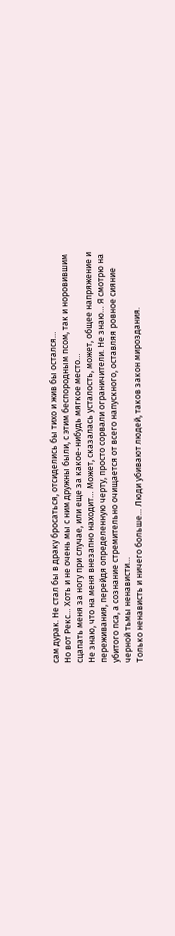сам дурак. Не стал бы в драку бросаться, отсиделись бы тихо и жив бы остался…
Но вот Рекс… Хоть и не очень мы с ним дружны были, с этим беспородным псом, так и норовившим сцапать меня за ногу при случае, или еще за какое-нибудь мягкое место…
Не знаю, что на меня внезапно находит… Может, сказалась усталость, может, общее напряжение и переживания, перейдя определенную черту, просто сорвали ограничители. Не знаю… Я смотрю на убитого пса, а сознание стремительно очищается от всего напускного, оставляя ровное сияние черной тьмы ненависти…
Только ненависть и ничего больше… Люди убивают людей, таков закон мироздания.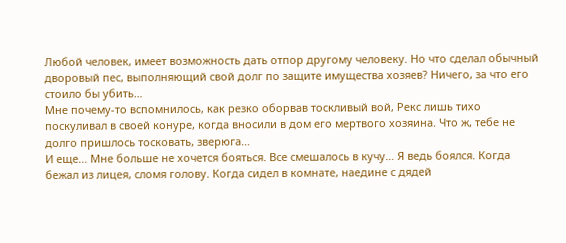Любой человек, имеет возможность дать отпор другому человеку. Но что сделал обычный дворовый пес, выполняющий свой долг по защите имущества хозяев? Ничего, за что его стоило бы убить…
Мне почему-то вспомнилось, как резко оборвав тоскливый вой, Рекс лишь тихо поскуливал в своей конуре, когда вносили в дом его мертвого хозяина. Что ж, тебе не долго пришлось тосковать, зверюга…
И еще… Мне больше не хочется бояться. Все смешалось в кучу… Я ведь боялся. Когда бежал из лицея, сломя голову. Когда сидел в комнате, наедине с дядей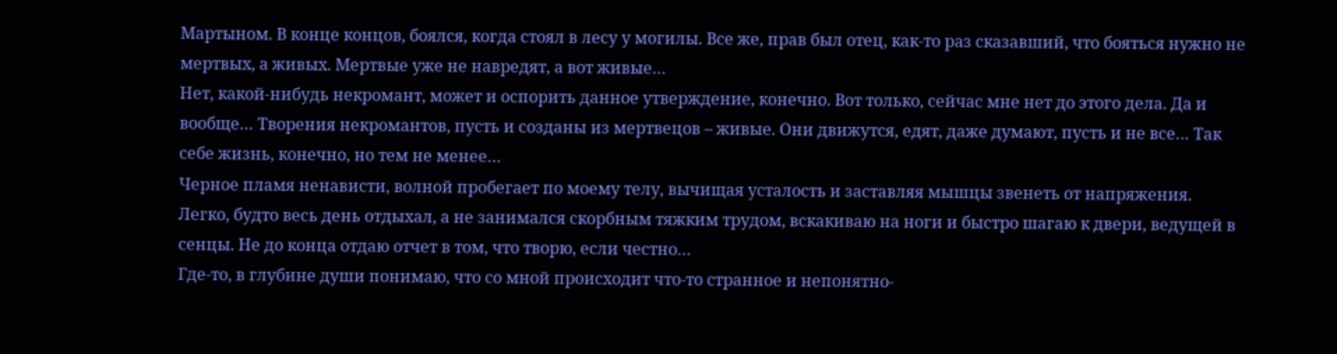Мартыном. В конце концов, боялся, когда стоял в лесу у могилы. Все же, прав был отец, как-то раз сказавший, что бояться нужно не мертвых, а живых. Мертвые уже не навредят, а вот живые…
Нет, какой-нибудь некромант, может и оспорить данное утверждение, конечно. Вот только, сейчас мне нет до этого дела. Да и вообще… Творения некромантов, пусть и созданы из мертвецов – живые. Они движутся, едят, даже думают, пусть и не все… Так себе жизнь, конечно, но тем не менее…
Черное пламя ненависти, волной пробегает по моему телу, вычищая усталость и заставляя мышцы звенеть от напряжения. Легко, будто весь день отдыхал, а не занимался скорбным тяжким трудом, вскакиваю на ноги и быстро шагаю к двери, ведущей в сенцы. Не до конца отдаю отчет в том, что творю, если честно…
Где-то, в глубине души понимаю, что со мной происходит что-то странное и непонятно-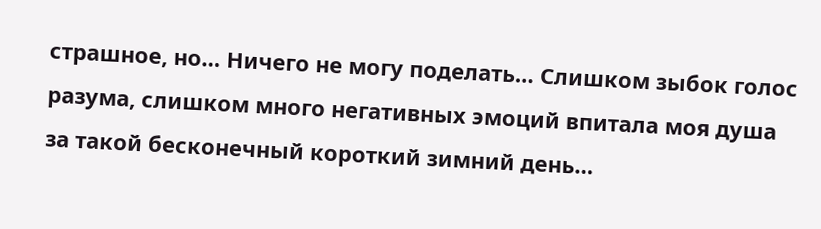страшное, но… Ничего не могу поделать… Слишком зыбок голос разума, слишком много негативных эмоций впитала моя душа за такой бесконечный короткий зимний день…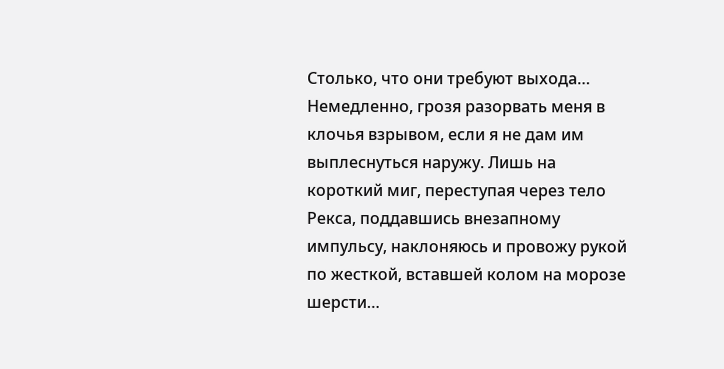Столько, что они требуют выхода… Немедленно, грозя разорвать меня в клочья взрывом, если я не дам им выплеснуться наружу. Лишь на короткий миг, переступая через тело Рекса, поддавшись внезапному импульсу, наклоняюсь и провожу рукой по жесткой, вставшей колом на морозе шерсти…